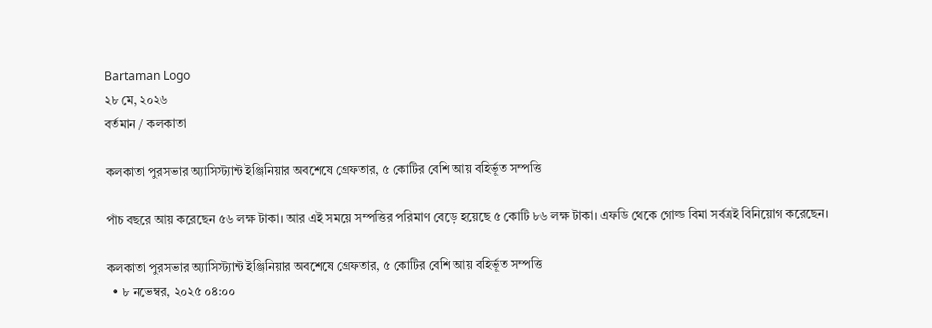Bartaman Logo
২৮ মে, ২০২৬
বর্তমান / কলকাতা

কলকাতা পুরসভার অ্যাসিস্ট্যান্ট ইঞ্জিনিয়ার অবশেষে গ্রেফতার, ৫ কোটির বেশি আয় বহির্ভূত সম্পত্তি

পাঁচ বছরে আয় করেছেন ৫৬ লক্ষ টাকা। আর এই সময়ে সম্পত্তির পরিমাণ বেড়ে হয়েছে ৫ কোটি ৮৬ লক্ষ টাকা। এফডি থেকে গোল্ড বিমা সর্বত্রই বিনিয়োগ করেছেন।

কলকাতা পুরসভার অ্যাসিস্ট্যান্ট ইঞ্জিনিয়ার অবশেষে গ্রেফতার, ৫ কোটির বেশি আয় বহির্ভূত সম্পত্তি
  • ৮ নভেম্বর, ২০২৫ ০৪:০০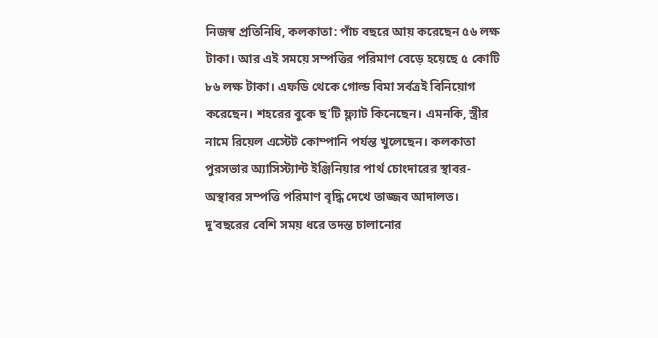নিজস্ব প্রতিনিধি, কলকাতা: পাঁচ বছরে আয় করেছেন ৫৬ লক্ষ টাকা। আর এই সময়ে সম্পত্তির পরিমাণ বেড়ে হয়েছে ৫ কোটি ৮৬ লক্ষ টাকা। এফডি থেকে গোল্ড বিমা সর্বত্রই বিনিয়োগ করেছেন। শহরের বুকে ছ’টি ফ্ল্যাট কিনেছেন। এমনকি, স্ত্রীর নামে রিয়েল এস্টেট কোম্পানি পর্যন্ত খুলেছেন। কলকাতা পুরসভার অ্যাসিস্ট্যান্ট ইঞ্জিনিয়ার পার্থ চোংদারের স্থাবর-অস্থাবর সম্পত্তি পরিমাণ বৃদ্ধি দেখে তাজ্জব আদালত। দু’বছরের বেশি সময় ধরে তদন্ত চালানোর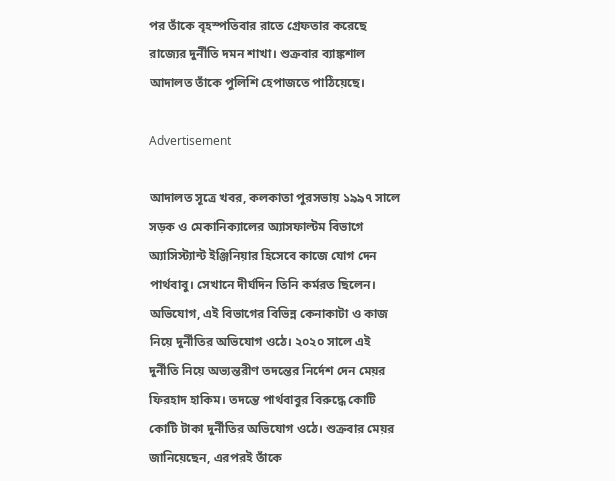পর তাঁকে বৃহস্পতিবার রাতে গ্রেফতার করেছে রাজ্যের দুর্নীতি দমন শাখা। শুক্রবার ব্যাঙ্কশাল আদালত তাঁকে পুলিশি হেপাজতে পাঠিয়েছে।

Advertisement

আদালত সূত্রে খবর, কলকাতা পুরসভায় ১৯৯৭ সালে সড়ক ও মেকানিক্যালের অ্যাসফাল্টম বিভাগে অ্যাসিস্ট্যান্ট ইঞ্জিনিয়ার হিসেবে কাজে যোগ দেন পার্থবাবু। সেখানে দীর্ঘদিন তিনি কর্মরত ছিলেন। অভিযোগ, এই বিভাগের বিভিন্ন কেনাকাটা ও কাজ নিয়ে দুর্নীতির অভিযোগ ওঠে। ২০২০ সালে এই দুর্নীতি নিয়ে অভ্যন্তরীণ তদন্তের নির্দেশ দেন মেয়র ফিরহাদ হাকিম। তদন্তে পার্থবাবুর বিরুদ্ধে কোটি কোটি টাকা দুর্নীতির অভিযোগ ওঠে। শুক্রবার মেয়র জানিয়েছেন, এরপরই তাঁকে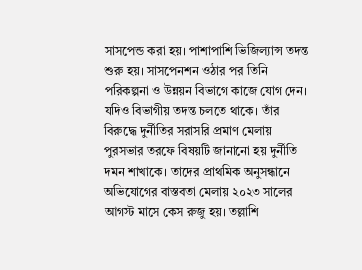সাসপেন্ড করা হয়। পাশাপাশি ভিজিল্যান্স তদন্ত শুরু হয়। সাসপেনশন ওঠার পর তিনি পরিকল্পনা ও উন্নয়ন বিভাগে কাজে যোগ দেন। যদিও বিভাগীয় তদন্ত চলতে থাকে। তাঁর বিরুদ্ধে দুর্নীতির সরাসরি প্রমাণ মেলায় পুরসভার তরফে বিষয়টি জানানো হয় দুর্নীতি দমন শাখাকে। তাদের প্রাথমিক অনুসন্ধানে অভিযোগের বাস্তবতা মেলায় ২০২৩ সালের আগস্ট মাসে কেস রুজু হয়। তল্লাশি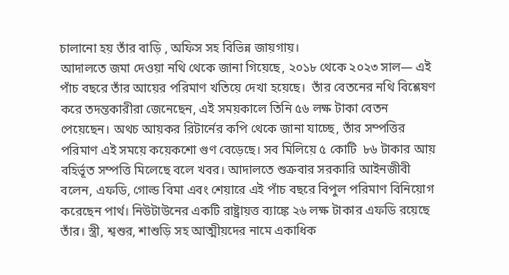চালানো হয় তাঁর বাড়ি , অফিস সহ বিভিন্ন জায়গায়।
আদালতে জমা দেওয়া নথি থেকে জানা গিয়েছে, ২০১৮ থেকে ২০২৩ সাল— এই পাঁচ বছরে তাঁর আয়ের পরিমাণ খতিয়ে দেখা হয়েছে।  তাঁর বেতনের নথি বিশ্লেষণ করে তদন্তকারীরা জেনেছেন, এই সময়কালে তিনি ৫৬ লক্ষ টাকা বেতন পেয়েছেন। অথচ আয়কর রিটার্নের কপি থেকে জানা যাচ্ছে, তাঁর সম্পত্তির পরিমাণ এই সময়ে কয়েকশো গুণ বেড়েছে। সব মিলিয়ে ৫ কোটি  ৮৬ টাকার আয় বহির্ভূত সম্পত্তি মিলেছে বলে খবর। আদালতে শুক্রবার সরকারি আইনজীবী বলেন, এফডি, গোল্ড বিমা এবং শেয়ারে এই পাঁচ বছরে বিপুল পরিমাণ বিনিয়োগ করেছেন পার্থ। নিউটাউনের একটি রাষ্ট্রায়ত্ত ব্যাঙ্কে ২৬ লক্ষ টাকার এফডি রয়েছে তাঁর। স্ত্রী, শ্বশুর, শাশুড়ি সহ আত্মীয়দের নামে একাধিক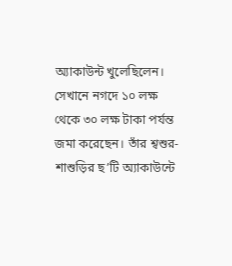অ্যাকাউন্ট খুলেছিলেন। সেখানে নগদে ১০ লক্ষ থেকে ৩০ লক্ষ টাকা পর্যন্ত জমা করেছেন। তাঁর শ্বশুর-শাশুড়ির ছ’টি অ্যাকাউন্টে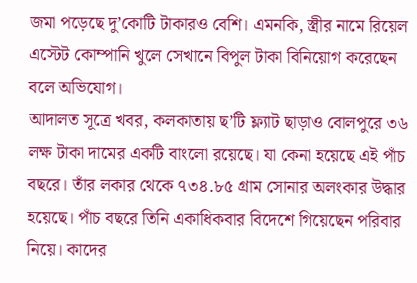জমা পড়েছে দু’কোটি টাকারও বেশি। এমনকি, স্ত্রীর নামে রিয়েল এস্টেট কোম্পানি খুলে সেখানে বিপুল টাকা বিনিয়োগ করেছেন বলে অভিযোগ।
আদালত সূত্রে খবর, কলকাতায় ছ’টি ফ্ল্যাট ছাড়াও বোলপুরে ৩৬ লক্ষ টাকা দামের একটি বাংলো রয়েছে। যা কেনা হয়েছে এই পাঁচ বছরে। তাঁর লকার থেকে ৭৩৪.৮৫ গ্রাম সোনার অলংকার উদ্ধার হয়েছে। পাঁচ বছরে তিনি একাধিকবার বিদেশে গিয়েছেন পরিবার নিয়ে। কাদের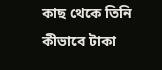কাছ থেকে তিনি কীভাবে টাকা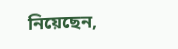নিয়েছেন,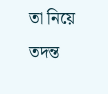তা নিয়ে তদন্ত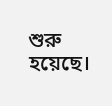শুরু হয়েছে।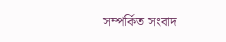সম্পর্কিত সংবাদ